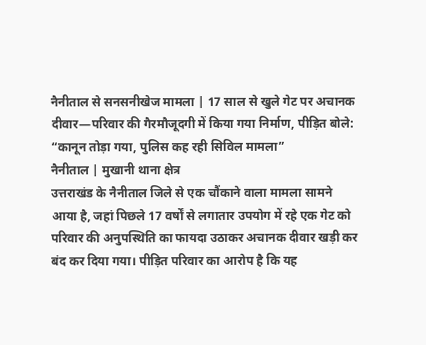नैनीताल से सनसनीखेज मामला | 17 साल से खुले गेट पर अचानक दीवार—परिवार की गैरमौजूदगी में किया गया निर्माण, पीड़ित बोले: “कानून तोड़ा गया, पुलिस कह रही सिविल मामला”
नैनीताल | मुखानी थाना क्षेत्र
उत्तराखंड के नैनीताल जिले से एक चौंकाने वाला मामला सामने आया है, जहां पिछले 17 वर्षों से लगातार उपयोग में रहे एक गेट को परिवार की अनुपस्थिति का फायदा उठाकर अचानक दीवार खड़ी कर बंद कर दिया गया। पीड़ित परिवार का आरोप है कि यह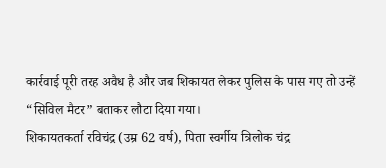कार्रवाई पूरी तरह अवैध है और जब शिकायत लेकर पुलिस के पास गए तो उन्हें “सिविल मैटर” बताकर लौटा दिया गया।
शिकायतकर्ता रविचंद्र (उम्र 62 वर्ष), पिता स्वर्गीय त्रिलोक चंद्र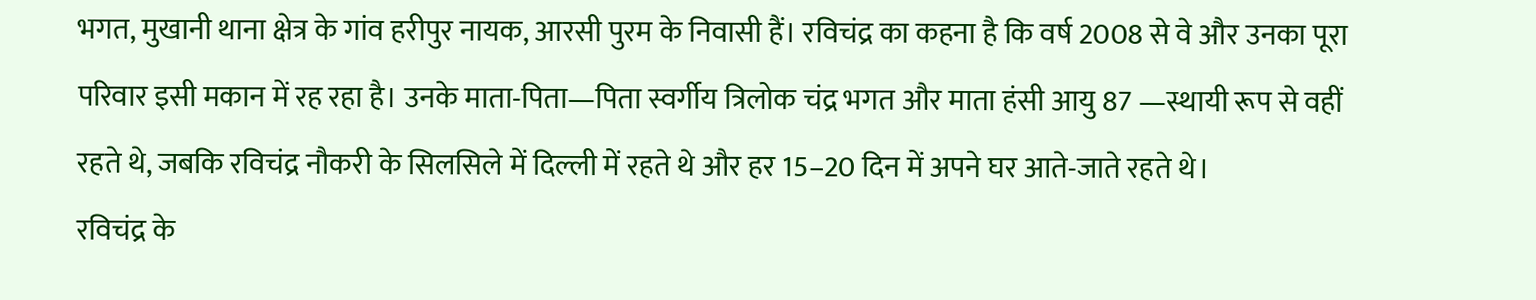भगत, मुखानी थाना क्षेत्र के गांव हरीपुर नायक, आरसी पुरम के निवासी हैं। रविचंद्र का कहना है कि वर्ष 2008 से वे और उनका पूरा परिवार इसी मकान में रह रहा है। उनके माता-पिता—पिता स्वर्गीय त्रिलोक चंद्र भगत और माता हंसी आयु 87 —स्थायी रूप से वहीं रहते थे, जबकि रविचंद्र नौकरी के सिलसिले में दिल्ली में रहते थे और हर 15–20 दिन में अपने घर आते-जाते रहते थे।
रविचंद्र के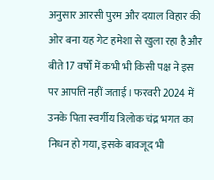अनुसार आरसी पुरम और दयाल विहार की ओर बना यह गेट हमेशा से खुला रहा है और बीते 17 वर्षों में कभी भी किसी पक्ष ने इस पर आपत्ति नहीं जताई। फरवरी 2024 में उनके पिता स्वर्गीय त्रिलोक चंद्र भगत का निधन हो गया, इसके बावजूद भी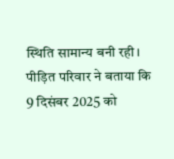स्थिति सामान्य बनी रही।
पीड़ित परिवार ने बताया कि 9 दिसंबर 2025 को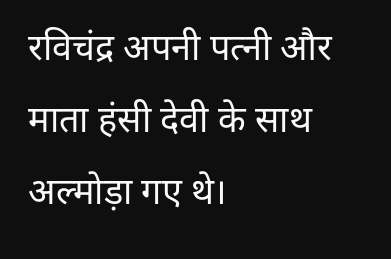रविचंद्र अपनी पत्नी और माता हंसी देवी के साथ अल्मोड़ा गए थे।